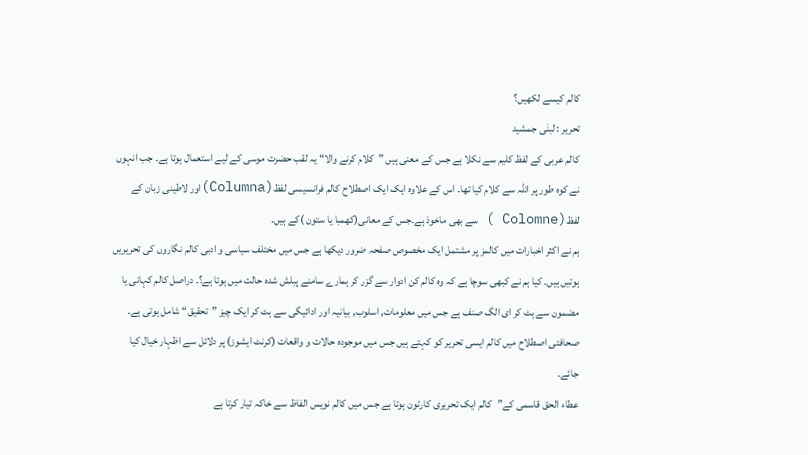کالم کیسے لکھیں؟
تحریر : لبنٰی جمشید
کالم عربی کے لفظ کلیم سے نکلا ہے جس کے معنی ہیں ”کلام کرنے والا“ یہ لقب حضرت موسی کے لیے استعمال ہوتا ہے۔ جب انہوں نے کوہ طور پر اللہ سے کلام کیا تھا۔ اس کے علاوہ ایک ایک اصطلاح کالم فرانسیسی لفظ(Columna)اور لاطینی زبان کے لفظ(Colomne ) سے بھی ماخوذ ہے۔جس کے معانی(کھمبا یا ستون )کے ہیں۔
ہم نے اکثر اخبارات میں کالمز پر مشتمل ایک مخصوص صفحہ ضرور دیکھا ہے جس میں مختلف سیاسی و ادبی کالم نگاروں کی تحریریں ہوتیں ہیں۔ کیا ہم نے کبھی سوچا ہے کہ وہ کالم کن ادوار سے گزر کر ہمارے سامنے پبلش شدہ حالت میں ہوتا ہے؟۔ دراصل کالم کہانی یا مضمون سے ہٹ کر ای الگ صنف ہے جس میں معلومات, اسلوب, بیانیہ اور ادائیگی سے ہٹ کر ایک چیز ”تحقیق“ شامل ہوتی ہے۔ صحافتی اصطلاح میں کالم ایسی تحریر کو کہتے ہیں جس میں موجودہ حالات و واقعات (کرنٹ ایشوز) پر دلائل سے اظہار خیال کیا جائے۔
عطاء الحق قاسمی کے”کالم ایک تحریری کارٹون ہوتا ہے جس میں کالم نویس الفاظ سے خاکہ تیار کرتا ہے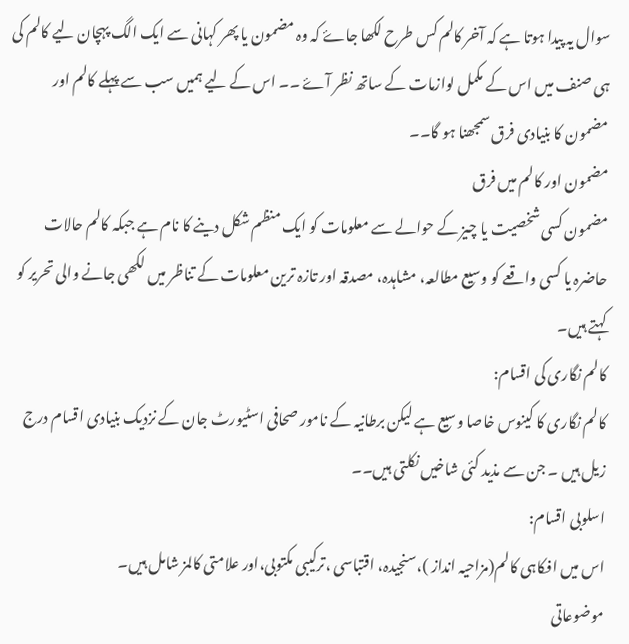سوال یہ پیدا ہوتا ہے کہ آخر کالم کس طرح لکھا جاۓ کہ وہ مضمون یا پھر کہانی سے ایک الگ پہچان لیے کالم کی ہی صنف میں اس کے مکمل لوازمات کے ساتھ نظر آۓ ۔۔ اس کے لیے ہمیں سب سے پہلے کالم اور مضمون کا بنیادی فرق سمجھنا ہو گا۔۔
مضمون اور کالم میں فرق
مضمون کسی شخصیت یا چیز کے حوالے سے معلومات کو ایک منظم شکل دینے کا نام ہے جبکہ کالم حالات حاضرہ یا کسی واقعے کو وسیع مطالعہ، مشاہدہ، مصدقہ اور تازہ ترین معلومات کے تناظر میں لکھی جانے والی تحریر کو کہتے ہیں۔
کالم نگاری کی اقسام:
کالم نگاری کا کینوس خاصا وسیع ہے لیکن برطانیہ کے نامور صحافی اسٹیورٹ جان کے نزدیک بنیادی اقسام درج زیل ہیں ۔ جن سے مذید کئی شاخیں نکلتی ہیں۔۔
اسلوبی اقسام:
اس میں افکاہی کالم(مزاحیہ انداز )،سنجیدہ، اقتباسی ،ترکیبی مکتوبی،اور علامتی کالمز شامل ہیں۔
موضوعاتی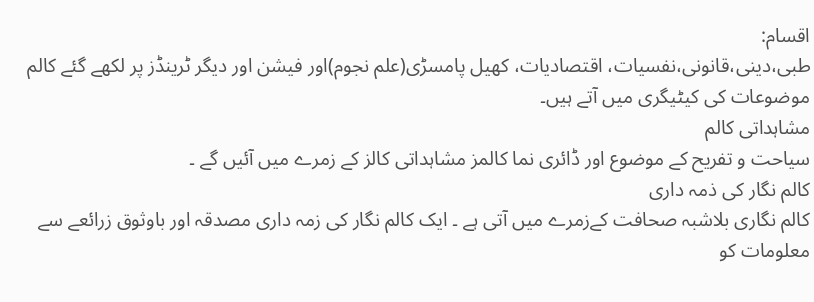اقسام:
طبی،دینی،قانونی،نفسیات، اقتصادیات، کھیل پامسڑی(علم نجوم)اور فیشن اور دیگر ٹرینڈز پر لکھے گئے کالم موضوعات کی کیٹیگری میں آتے ہیں۔
مشاہداتی کالم
سیاحت و تفریح کے موضوع اور ڈائری نما کالمز مشاہداتی کالز کے زمرے میں آئیں گے ۔
کالم نگار کی ذمہ داری
کالم نگاری بلاشبہ صحافت کےزمرے میں آتی ہے ۔ ایک کالم نگار کی زمہ داری مصدقہ اور باوثوق زرائعے سے معلومات کو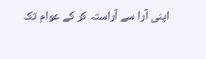اپنی آرا سے آراستہ کر کے عوام تک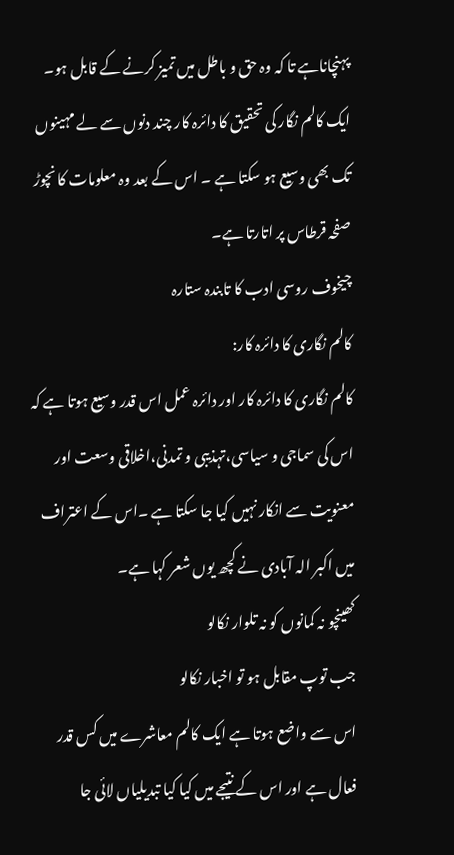پہنچاناہے تا کہ وہ حق و باطل میں تمیز کرنے کے قابل ہو۔ ایک کالم نگار کی تحقیق کا دائرہ کار چند دنوں سے لے مہینوں تک بھی وسیع ہو سکتا ہے ۔ اس کے بعد وہ معلومات کا نچوڑ صفحہ قرطاس پر اتارتا ہے۔
چیخوف روسی ادب کا تابندہ ستارہ
کالم نگاری کا دائرہ کار:
کالم نگاری کا دائرہ کار اور دائرہ عمل اس قدر وسیع ہوتا ہے کہ اس کی سماجی و سیاسی،تہذیبی و تمدنی،اخلاقی وسعت اور معنویت سے انکار نہیں کیا جا سکتا ہے ۔اس کے اعتراف میں اکبر الہ آبادی نے کچھ یوں شعر کہا ہے۔
کھینچو نہ کمانوں کو نہ تلوار نکالو
جب توپ مقابل ہو تو اخبار نکالو
اس سے واضع ہوتا ہے ایک کالم معاشرے میں کس قدر فعال ہے اور اس کے نتیجے میں کیا کیا تبدیلیاں لائی جا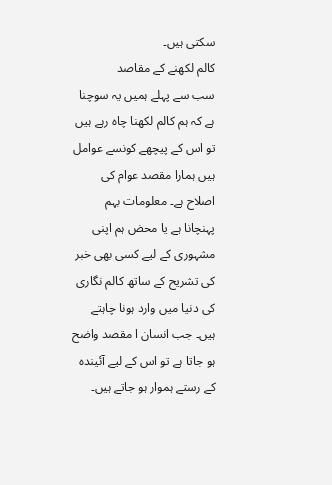سکتی ہیں۔
کالم لکھنے کے مقاصد
سب سے پہلے ہمیں یہ سوچنا ہے کہ ہم کالم لکھنا چاہ رہے ہیں تو اس کے پیچھے کونسے عوامل ہیں ہمارا مقصد عوام کی اصلاح ہے۔ معلومات بہم پہنچانا ہے یا محض ہم اپنی مشہوری کے لیے کسی بھی خبر کی تشریح کے ساتھ کالم نگاری کی دنیا میں وارد ہونا چاہتے ہیں۔ جب انسان ا مقصد واضح ہو جاتا ہے تو اس کے لیے آئیندہ کے رستے ہموار ہو جاتے ہیں۔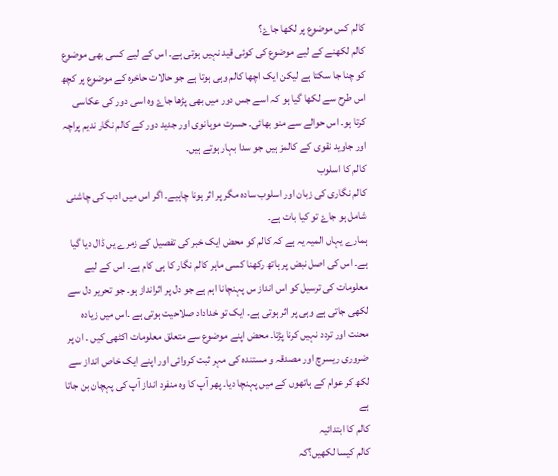کالم کس موضوع پر لکھا جاۓ؟
کالم لکھنے کے لیے موضوع کی کوئی قید نہیں ہوتی ہے۔ اس کے لیے کسی بھی موضوع کو چنا جا سکتا ہے لیکن ایک اچھا کالم وہی ہوتا ہے جو حالات حاخرہ کے موضوع پر کچھ اس طرح سے لکھا گیا ہو کہ اسے جس دور میں بھی پڑھا جاۓ وہ اسی دور کی عکاسی کرتا ہو۔ اس حوالے سے منو بھائی۔ حسرت موہانوی اور جدید دور کے کالم نگار ندیم پراچہ اور جاوید نقوی کے کالمز ہیں جو سدا بہار ہوتے ہیں۔
کالم کا اسلوب
کالم نگاری کی زبان اور اسلوب سادہ مگر پر اثر ہونا چاہیے۔ اگر اس میں ادب کی چاشنی شامل ہو جاۓ تو کیا بات ہے۔
ہمارے یہاں المیہ یہ ہے کہ کالم کو محض ایک خبر کی تفصیل کے زمرے یں ڈال دیا گیا ہے۔ اس کی اصل نبض پر ہاتھ رکھنا کسی ماہر کالم نگار کا ہی کام ہے۔ اس کے لیے معلومات کی ترسیل کو اس انداز س پہنچانا اہم ہے جو دل پر اثرانداز ہو۔ جو تحریر دل سے لکھی جاتی ہے وہی پر اثر ہوتی ہے۔ ایک تو خداداد صلاحیت ہوتی ہے ۔اس میں زیادہ محنت اور تردد نہیں کرنا پڑتا۔ محض اپنے موضوع سے متعلق معلومات اکٹھی کیں ۔ ان پر ضروری ریسرچ اور مصدقہ و مستندہ کی مہر ثبت کروائی اور اپنے ایک خاص انداز سے لکھ کر عوام کے ہاتھوں کے میں پہنچا دیا۔ پھر آپ کا وہ منفرد انداز آپ کی پہچان بن جاتا ہے
کالم کا ابتدائیہ
کالم کیسا لکھیں؟کہ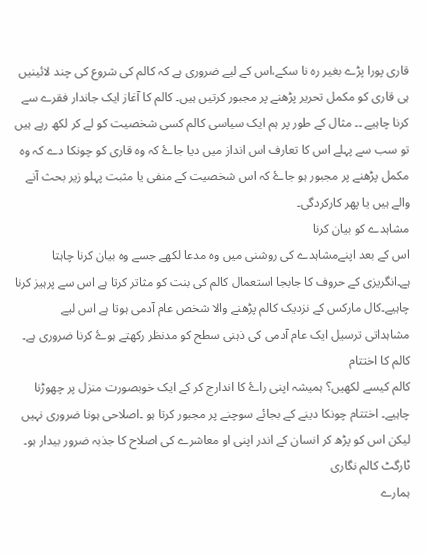قاری پورا پڑے بغیر رہ نا سکے،اس کے لیے ضروری ہے کہ کالم کی شروع کی چند لائینیں ہی قاری کو مکمل تحریر پڑھنے پر مجبور کرتیں ہیں۔ کالم کا آغاز ایک جاندار فقرے سے کرنا چاہیے ۔۔ مثال کے طور پر ہم ایک سیاسی کالم کسی شخصیت کو لے کر لکھ رہے ہیں تو سب سے پہلے اس کا تعارف اس انداز میں دیا جاۓ کہ وہ قاری کو چونکا دے کہ وہ مکمل پڑھنے پر مجبور ہو جاۓ کہ اس شخصیت کے منفی یا مثبت پہلو زیر بحث آنے والے ہیں یا پھر کارکردگی۔
مشاہدے کو بیان کرنا
اس کے بعد اپنےمشاہدے کی روشنی میں وہ مدعا لکھے جسے وہ بیان کرنا چاہتا ہے۔انگریزی کے حروف کا جابجا استعمال کالم کی بنت کو مثاتر کرتا ہے اس سے پرہیز کرنا چاہیے۔کال مارکس کے نزدیک کالم پڑھنے والا شخص عام آدمی ہوتا ہے اس لیے مشاہداتی ترسیل ایک عام آدمی کی ذہنی سطح کو مدنظر رکھتے ہوۓ کرنا ضروری ہے۔
کالم کا اختتام
کالم کیسے لکھیں؟ ہمیشہ اپنی راۓ کا اندارج کر کے ایک خوبصورت منزل پر چھوڑنا چاہیے۔ اختتام چونکا دینے کے بجائے سوچنے پر مجبور کرتا ہو ۔اصلاحی ہونا ضروری نہیں لیکن اس کو پڑھ کر انسان کے اندر اپنی او معاشرے کی اصلاح کا جذبہ ضرور بیدار ہو۔
ٹارگٹ کالم نگاری
ہمارے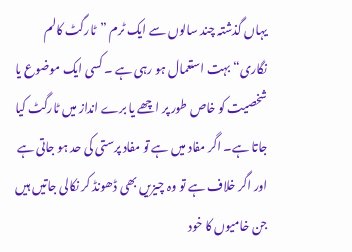یہاں گذشتہ چند سالوں سے ایک ٹرم ”ٹارگٹ کالم نگاری“ بہت استعمال ہو رہی ہے ۔ کسی ایک موضوع یا شخصیت کو خاص طور پر اچھے یا برے انداز میں ٹارگٹ کیا جاتا ہے۔ اگر مفاد میں ہے تو مفاد پرستی کی حد ہو جاتی ہے اور اگر خلاف ہے تو وہ چیزیں بھی ڈھونڈ کر نکالی جاتیں ہیں جن خامیوں کا خود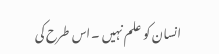انسان کو علم نہیں ۔اس طرح کی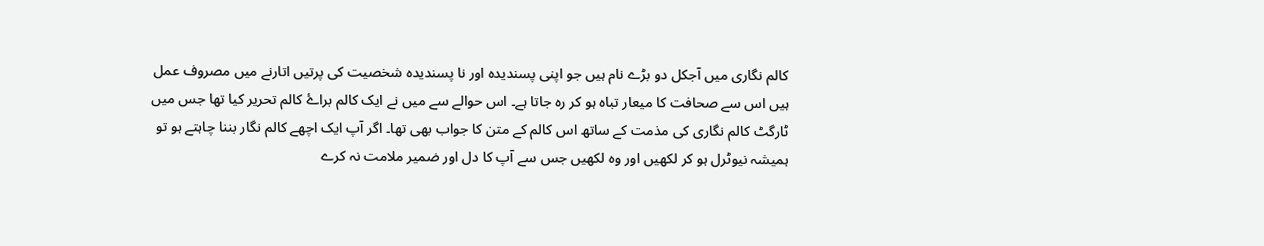کالم نگاری میں آجکل دو بڑے نام ہیں جو اپنی پسندیدہ اور نا پسندیدہ شخصیت کی پرتیں اتارنے میں مصروف عمل ہیں اس سے صحافت کا میعار تباہ ہو کر رہ جاتا ہے۔ اس حوالے سے میں نے ایک کالم براۓ کالم تحریر کیا تھا جس میں ٹارگٹ کالم نگاری کی مذمت کے ساتھ اس کالم کے متن کا جواب بھی تھا۔ اگر آپ ایک اچھے کالم نگار بننا چاہتے ہو تو ہمیشہ نیوٹرل ہو کر لکھیں اور وہ لکھیں جس سے آپ کا دل اور ضمیر ملامت نہ کرے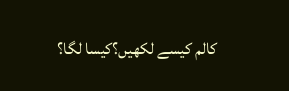کالم کیسے لکھیں؟کیسا لگا؟